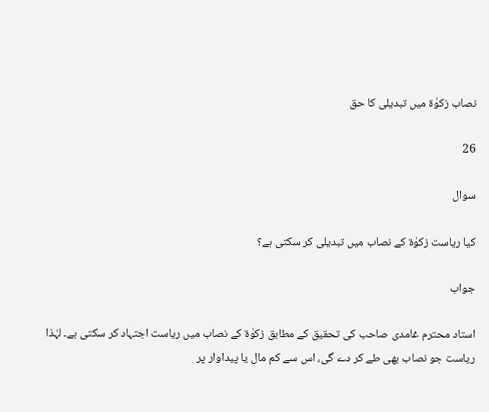نصاب زکوٰۃ میں تبدیلی کا حق

26

سوال

کیا ریاست زکوٰۃ کے نصاب میں تبدیلی کر سکتی ہے؟

جواب

استاد محترم غامدی صاحب کی تحقیق کے مطابق زکوٰۃ کے نصاب میں ریاست اجتہاد کر سکتی ہے۔ لہٰذا ریاست جو نصاب بھی طے کر دے گی، اس سے کم مال یا پیداوار پر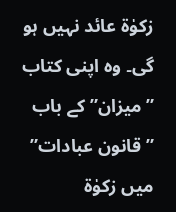زکوٰۃ عائد نہیں ہو گی۔ وہ اپنی کتاب ”میزان”کے باب ”قانون عبادات” میں زکوٰۃ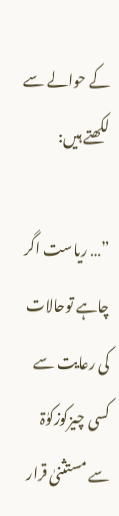کے حوالے سے لکھتے ہیں:

”… ریاست اگر چاہے توحالات کی رعایت سے کسی چیزکوزکوٰۃ سے مستثنیٰ قرار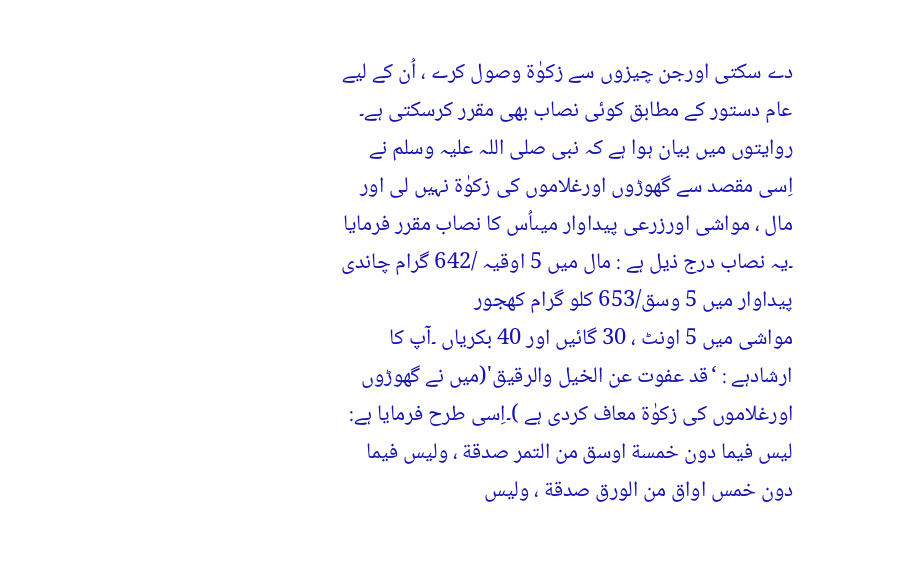دے سکتی اورجن چیزوں سے زکوٰۃ وصول کرے ، اُن کے لیے عام دستور کے مطابق کوئی نصاب بھی مقرر کرسکتی ہے۔ روایتوں میں بیان ہوا ہے کہ نبی صلی اللہ علیہ وسلم نے اِسی مقصد سے گھوڑوں اورغلاموں کی زکوٰۃ نہیں لی اور مال ، مواشی اورزرعی پیداوار میںاُس کا نصاب مقرر فرمایا ۔یہ نصاب درج ذیل ہے : مال میں 5 اوقیہ /642 گرام چاندی
پیداوار میں 5 وسق/653 کلو گرام کھجور
مواشی میں 5 اونٹ ، 30 گائیں اور 40 بکریاں ۔آپ کا ارشادہے : ‘قد عفوت عن الخیل والرقیق'(میں نے گھوڑوں اورغلاموں کی زکوٰۃ معاف کردی ہے )۔اِسی طرح فرمایا ہے:
ليس فيما دون خمسة اوسق من التمر صدقة ، وليس فيما دون خمس اواق من الورق صدقة ، وليس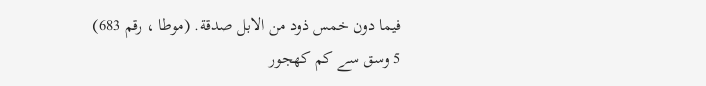فيما دون خمس ذود من الابل صدقة. (موطا ، رقم 683)
5 وسق سے کم کھجور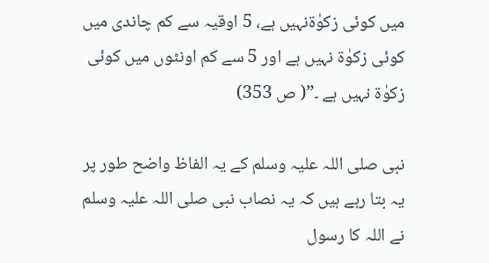میں کوئی زکوٰۃنہیں ہے، 5 اوقیہ سے کم چاندی میں کوئی زکوٰۃ نہیں ہے اور 5 سے کم اونٹوں میں کوئی زکوٰۃ نہیں ہے ۔”( ص 353)

نبی صلی اللہ علیہ وسلم کے یہ الفاظ واضح طور پر یہ بتا رہے ہیں کہ یہ نصاب نبی صلی اللہ علیہ وسلم نے اللہ کا رسول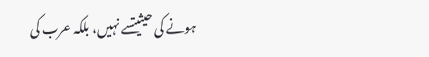ہونے کی حیثیتسے نہیں، بلکہ عرب کی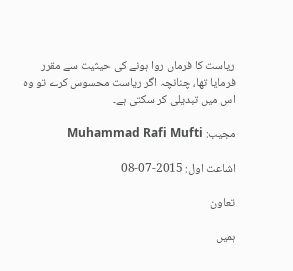ریاست کا فرماں روا ہونے کی حیثیت سے مقرر فرمایا تھا، چنانچہ اگر ریاست محسوس کرے تو وہ اس میں تبدیلی کر سکتی ہے۔

مجیب: Muhammad Rafi Mufti

اشاعت اول: 2015-07-08

تعاون

ہمیں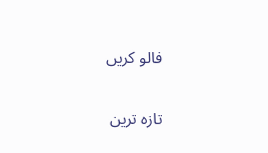فالو کریں

تازہ ترین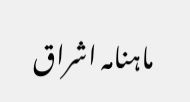ماہنامہ اشراق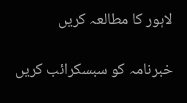لاہور کا مطالعہ کریں

خبرنامہ کو سبسکرائب کریں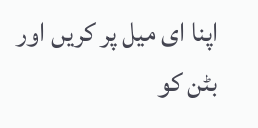اپنا ای میل پر کریں اور بٹن کو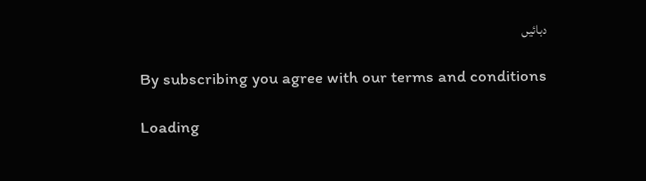دبائیں

By subscribing you agree with our terms and conditions

Loading